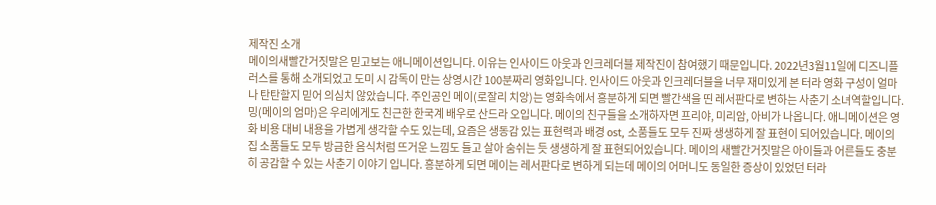제작진 소개
메이의새빨간거짓말은 믿고보는 애니메이션입니다. 이유는 인사이드 아웃과 인크레더블 제작진이 참여했기 때문입니다. 2022년3월11일에 디즈니플러스를 통해 소개되었고 도미 시 감독이 만는 상영시간 100분짜리 영화입니다. 인사이드 아웃과 인크레더블을 너무 재미있게 본 터라 영화 구성이 얼마나 탄탄할지 믿어 의심치 않았습니다. 주인공인 메이(로잘리 치앙)는 영화속에서 흥분하게 되면 빨간색을 띤 레서판다로 변하는 사춘기 소녀역할입니다. 밍(메이의 엄마)은 우리에게도 친근한 한국계 배우로 산드라 오입니다. 메이의 친구들을 소개하자면 프리야, 미리암, 아비가 나옵니다. 애니메이션은 영화 비용 대비 내용을 가볍게 생각할 수도 있는데, 요즘은 생동감 있는 표현력과 배경 ost, 소품들도 모두 진짜 생생하게 잘 표현이 되어있습니다. 메이의 집 소품들도 모두 방금한 음식처럼 뜨거운 느낌도 들고 살아 숨쉬는 듯 생생하게 잘 표현되어있습니다. 메이의 새빨간거짓말은 아이들과 어른들도 충분히 공감할 수 있는 사춘기 이야기 입니다. 흥분하게 되면 메이는 레서판다로 변하게 되는데 메이의 어머니도 동일한 증상이 있었던 터라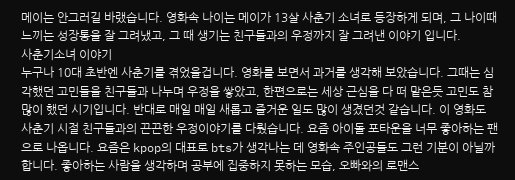메이는 안그러길 바랬습니다. 영화속 나이는 메이가 13살 사춘기 소녀로 등장하게 되며, 그 나이때 느끼는 성장통을 잘 그려냈고, 그 때 생기는 친구들과의 우정까지 잘 그려낸 이야기 입니다.
사춘기소녀 이야기
누구나 10대 초반엔 사춘기를 겪었을겁니다. 영화를 보면서 과거를 생각해 보았습니다. 그때는 심각했던 고민들을 친구들과 나누며 우정을 쌓았고, 한편으로는 세상 근심을 다 떠 맡은듯 고민도 참 많이 했던 시기입니다. 반대로 매일 매일 새롭고 즐거운 일도 많이 생겼던것 같습니다. 이 영화도 사춘기 시절 친구들과의 끈끈한 우정이야기를 다뤘습니다. 요즘 아이돌 포타운을 너무 좋아하는 팬으로 나옵니다. 요즘은 kpop의 대표로 bts가 생각나는 데 영화속 주인공들도 그런 기분이 아닐까 합니다. 좋아하는 사람을 생각하며 공부에 집중하지 못하는 모습, 오빠와의 로맨스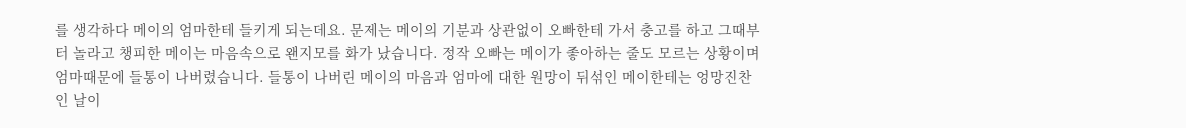를 생각하다 메이의 엄마한테 들키게 되는데요. 문제는 메이의 기분과 상관없이 오빠한테 가서 충고를 하고 그때부터 놀라고 챙피한 메이는 마음속으로 왠지모를 화가 났습니다. 정작 오빠는 메이가 좋아하는 줄도 모르는 상황이며 엄마때문에 들통이 나버렸습니다. 들통이 나버린 메이의 마음과 엄마에 대한 원망이 뒤섞인 메이한테는 엉망진찬인 날이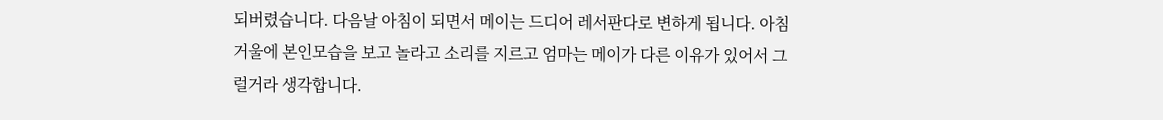되버렸습니다. 다음날 아침이 되면서 메이는 드디어 레서판다로 변하게 됩니다. 아침 거울에 본인모습을 보고 놀라고 소리를 지르고 엄마는 메이가 다른 이유가 있어서 그럴거라 생각합니다.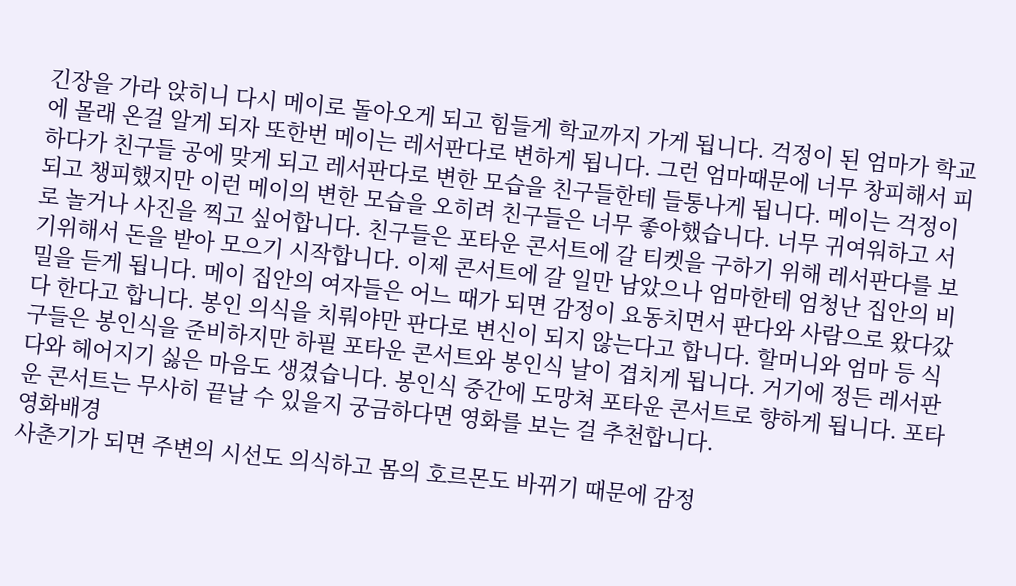긴장을 가라 앉히니 다시 메이로 돌아오게 되고 힘들게 학교까지 가게 됩니다. 걱정이 된 엄마가 학교에 몰래 온걸 알게 되자 또한번 메이는 레서판다로 변하게 됩니다. 그런 엄마때문에 너무 창피해서 피하다가 친구들 공에 맞게 되고 레서판다로 변한 모습을 친구들한테 들통나게 됩니다. 메이는 걱정이 되고 챙피했지만 이런 메이의 변한 모습을 오히려 친구들은 너무 좋아했습니다. 너무 귀여워하고 서로 놀거나 사진을 찍고 싶어합니다. 친구들은 포타운 콘서트에 갈 티켓을 구하기 위해 레서판다를 보기위해서 돈을 받아 모으기 시작합니다. 이제 콘서트에 갈 일만 남았으나 엄마한테 엄청난 집안의 비밀을 듣게 됩니다. 메이 집안의 여자들은 어느 때가 되면 감정이 요동치면서 판다와 사람으로 왔다갔다 한다고 합니다. 봉인 의식을 치뤄야만 판다로 변신이 되지 않는다고 합니다. 할머니와 엄마 등 식구들은 봉인식을 준비하지만 하필 포타운 콘서트와 봉인식 날이 겹치게 됩니다. 거기에 정든 레서판다와 헤어지기 싫은 마음도 생겼습니다. 봉인식 중간에 도망쳐 포타운 콘서트로 향하게 됩니다. 포타운 콘서트는 무사히 끝날 수 있을지 궁금하다면 영화를 보는 걸 추천합니다.
영화배경
사춘기가 되면 주변의 시선도 의식하고 몸의 호르몬도 바뀌기 때문에 감정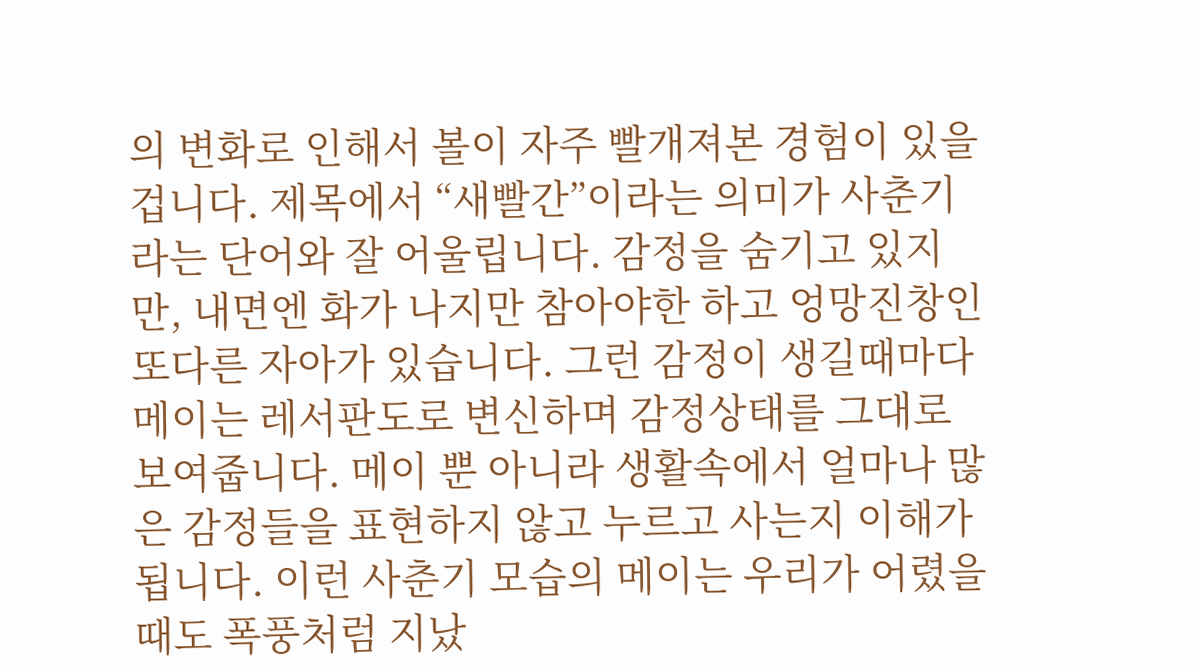의 변화로 인해서 볼이 자주 빨개져본 경험이 있을겁니다. 제목에서 “새빨간”이라는 의미가 사춘기라는 단어와 잘 어울립니다. 감정을 숨기고 있지만, 내면엔 화가 나지만 참아야한 하고 엉망진창인 또다른 자아가 있습니다. 그런 감정이 생길때마다 메이는 레서판도로 변신하며 감정상태를 그대로 보여줍니다. 메이 뿐 아니라 생활속에서 얼마나 많은 감정들을 표현하지 않고 누르고 사는지 이해가 됩니다. 이런 사춘기 모습의 메이는 우리가 어렸을때도 폭풍처럼 지났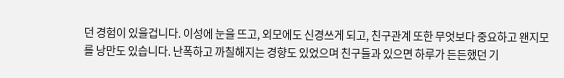던 경험이 있을겁니다. 이성에 눈을 뜨고, 외모에도 신경쓰게 되고, 친구관계 또한 무엇보다 중요하고 왠지모를 낭만도 있습니다. 난폭하고 까칠해지는 경향도 있었으며 친구들과 있으면 하루가 든든했던 기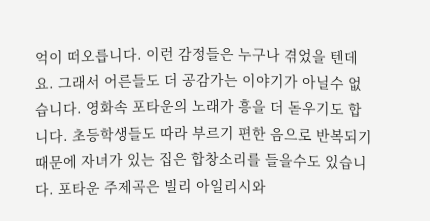억이 떠오릅니다. 이런 감정들은 누구나 겪었을 텐데요. 그래서 어른들도 더 공감가는 이야기가 아닐수 없습니다. 영화속 포타운의 노래가 흥을 더 돋우기도 합니다. 초등학생들도 따라 부르기 편한 음으로 반복되기 때문에 자녀가 있는 집은 합창소리를 들을수도 있습니다. 포타운 주제곡은 빌리 아일리시와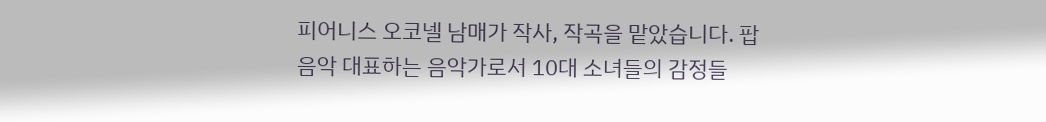피어니스 오코넬 남매가 작사, 작곡을 맡았습니다. 팝 음악 대표하는 음악가로서 10대 소녀들의 감정들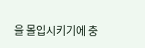을 몰입시키기에 충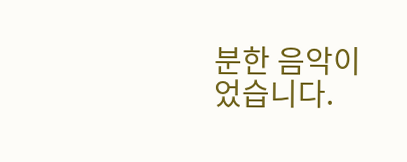분한 음악이었습니다.